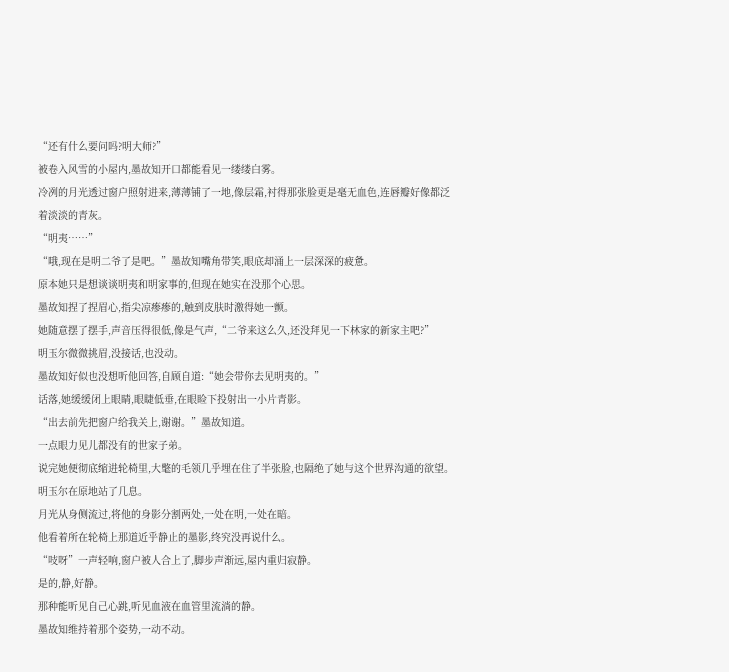“还有什么要问吗?明大师?”
被卷入风雪的小屋内,墨故知开口都能看见一缕缕白雾。
冷冽的月光透过窗户照射进来,薄薄铺了一地,像层霜,衬得那张脸更是毫无血色,连唇瓣好像都泛着淡淡的青灰。
“明夷……”
“哦,现在是明二爷了是吧。”墨故知嘴角带笑,眼底却涌上一层深深的疲惫。
原本她只是想谈谈明夷和明家事的,但现在她实在没那个心思。
墨故知捏了捏眉心,指尖凉瘆瘆的,触到皮肤时激得她一颤。
她随意摆了摆手,声音压得很低,像是气声,“二爷来这么久,还没拜见一下林家的新家主吧?”
明玉尔微微挑眉,没接话,也没动。
墨故知好似也没想听他回答,自顾自道:“她会带你去见明夷的。”
话落,她缓缓闭上眼睛,眼睫低垂,在眼睑下投射出一小片青影。
“出去前先把窗户给我关上,谢谢。”墨故知道。
一点眼力见儿都没有的世家子弟。
说完她便彻底缩进轮椅里,大氅的毛领几乎埋在住了半张脸,也隔绝了她与这个世界沟通的欲望。
明玉尔在原地站了几息。
月光从身侧流过,将他的身影分割两处,一处在明,一处在暗。
他看着所在轮椅上那道近乎静止的墨影,终究没再说什么。
“吱呀”一声轻响,窗户被人合上了,脚步声渐远,屋内重归寂静。
是的,静,好静。
那种能听见自己心跳,听见血液在血管里流淌的静。
墨故知维持着那个姿势,一动不动。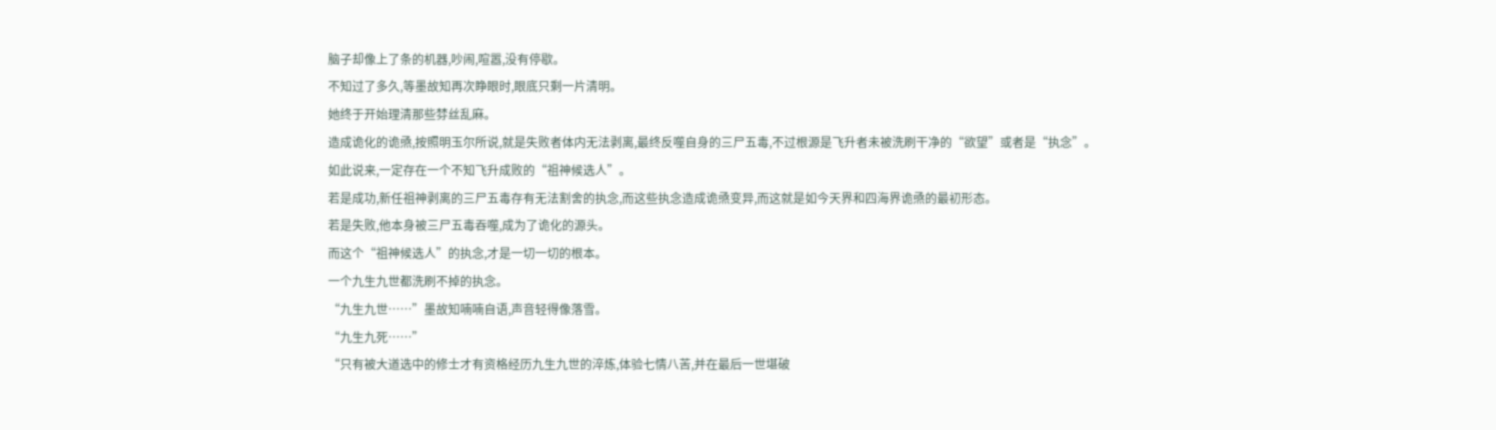脑子却像上了条的机器,吵闹,喧嚣,没有停歇。
不知过了多久,等墨故知再次睁眼时,眼底只剩一片清明。
她终于开始理清那些棼丝乱麻。
造成诡化的诡焏,按照明玉尔所说,就是失败者体内无法剥离,最终反噬自身的三尸五毒,不过根源是飞升者未被洗刷干净的“欲望”或者是“执念”。
如此说来,一定存在一个不知飞升成败的“祖神候选人”。
若是成功,新任祖神剥离的三尸五毒存有无法割舍的执念,而这些执念造成诡焏变异,而这就是如今天界和四海界诡焏的最初形态。
若是失败,他本身被三尸五毒吞噬,成为了诡化的源头。
而这个“祖神候选人”的执念,才是一切一切的根本。
一个九生九世都洗刷不掉的执念。
“九生九世……”墨故知喃喃自语,声音轻得像落雪。
“九生九死……”
“只有被大道选中的修士才有资格经历九生九世的淬炼,体验七情八苦,并在最后一世堪破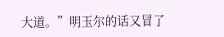大道。”明玉尔的话又冒了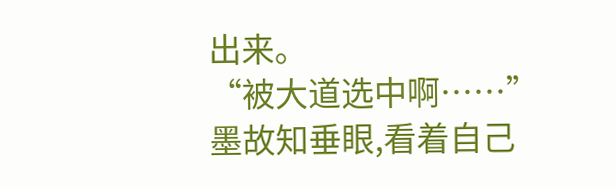出来。
“被大道选中啊……”
墨故知垂眼,看着自己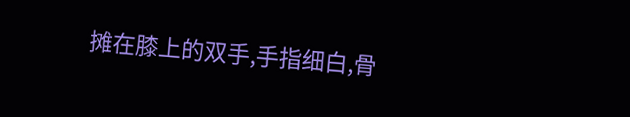摊在膝上的双手,手指细白,骨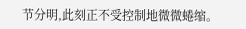节分明,此刻正不受控制地微微蜷缩。